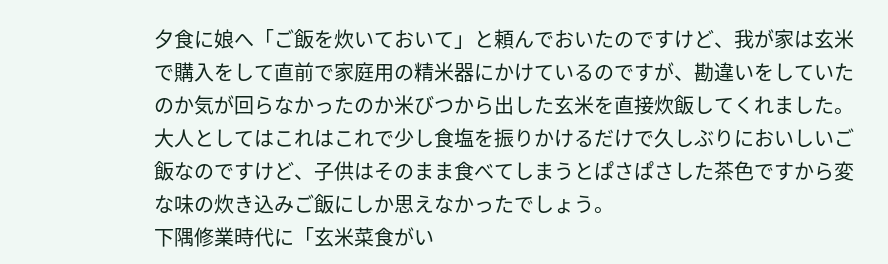夕食に娘へ「ご飯を炊いておいて」と頼んでおいたのですけど、我が家は玄米で購入をして直前で家庭用の精米器にかけているのですが、勘違いをしていたのか気が回らなかったのか米びつから出した玄米を直接炊飯してくれました。
大人としてはこれはこれで少し食塩を振りかけるだけで久しぶりにおいしいご飯なのですけど、子供はそのまま食べてしまうとぱさぱさした茶色ですから変な味の炊き込みご飯にしか思えなかったでしょう。
下隅修業時代に「玄米菜食がい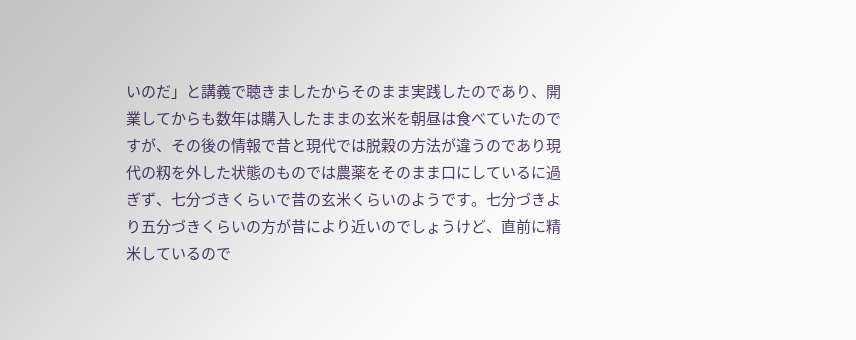いのだ」と講義で聴きましたからそのまま実践したのであり、開業してからも数年は購入したままの玄米を朝昼は食べていたのですが、その後の情報で昔と現代では脱穀の方法が違うのであり現代の籾を外した状態のものでは農薬をそのまま口にしているに過ぎず、七分づきくらいで昔の玄米くらいのようです。七分づきより五分づきくらいの方が昔により近いのでしょうけど、直前に精米しているので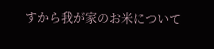すから我が家のお米について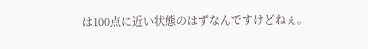は100点に近い状態のはずなんですけどねぇ。